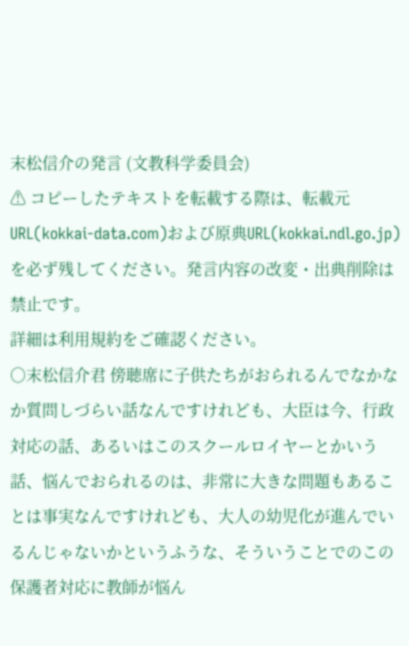末松信介の発言 (文教科学委員会)
⚠ コピーしたテキストを転載する際は、転載元URL(kokkai-data.com)および原典URL(kokkai.ndl.go.jp)を必ず残してください。発言内容の改変・出典削除は禁止です。
詳細は利用規約をご確認ください。
○末松信介君 傍聴席に子供たちがおられるんでなかなか質問しづらい話なんですけれども、大臣は今、行政対応の話、あるいはこのスクールロイヤーとかいう話、悩んでおられるのは、非常に大きな問題もあることは事実なんですけれども、大人の幼児化が進んでいるんじゃないかというふうな、そういうことでのこの保護者対応に教師が悩ん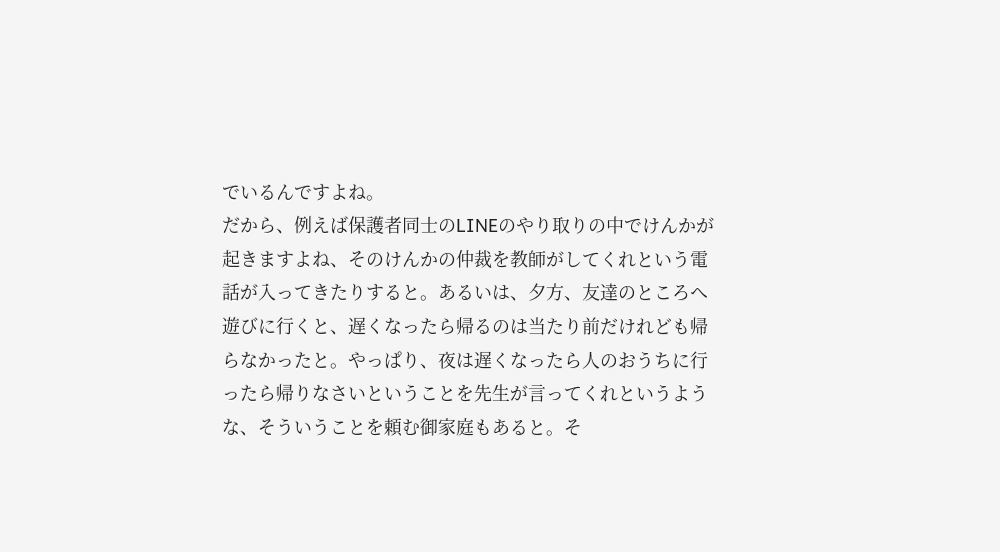でいるんですよね。
だから、例えば保護者同士のLINEのやり取りの中でけんかが起きますよね、そのけんかの仲裁を教師がしてくれという電話が入ってきたりすると。あるいは、夕方、友達のところへ遊びに行くと、遅くなったら帰るのは当たり前だけれども帰らなかったと。やっぱり、夜は遅くなったら人のおうちに行ったら帰りなさいということを先生が言ってくれというような、そういうことを頼む御家庭もあると。そ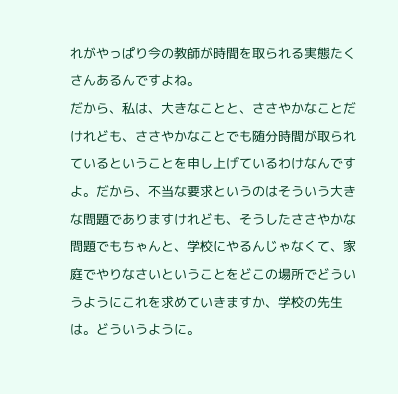れがやっぱり今の教師が時間を取られる実態たくさんあるんですよね。
だから、私は、大きなことと、ささやかなことだけれども、ささやかなことでも随分時間が取られているということを申し上げているわけなんですよ。だから、不当な要求というのはそういう大きな問題でありますけれども、そうしたささやかな問題でもちゃんと、学校にやるんじゃなくて、家庭でやりなさいということをどこの場所でどういうようにこれを求めていきますか、学校の先生は。どういうように。